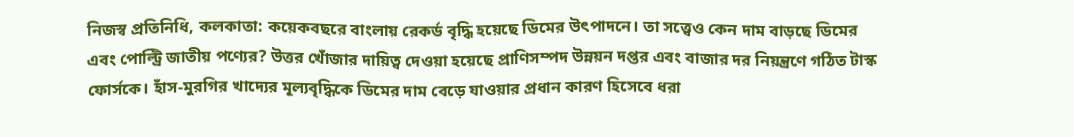নিজস্ব প্রতিনিধি, কলকাতা: কয়েকবছরে বাংলায় রেকর্ড বৃদ্ধি হয়েছে ডিমের উৎপাদনে। তা সত্ত্বেও কেন দাম বাড়ছে ডিমের এবং পোল্ট্রি জাতীয় পণ্যের? উত্তর খোঁজার দায়িত্ব দেওয়া হয়েছে প্রাণিসম্পদ উন্নয়ন দপ্তর এবং বাজার দর নিয়ন্ত্রণে গঠিত টাস্ক ফোর্সকে। হাঁস-মুরগির খাদ্যের মূল্যবৃদ্ধিকে ডিমের দাম বেড়ে যাওয়ার প্রধান কারণ হিসেবে ধরা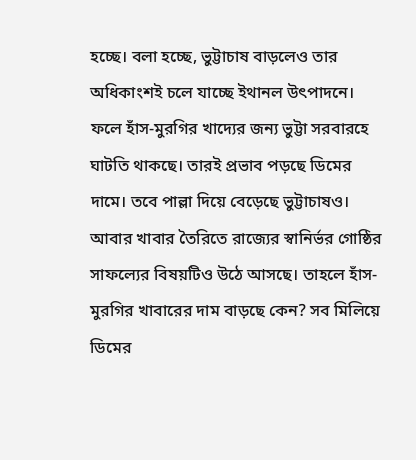হচ্ছে। বলা হচ্ছে, ভুট্টাচাষ বাড়লেও তার অধিকাংশই চলে যাচ্ছে ইথানল উৎপাদনে। ফলে হাঁস-মুরগির খাদ্যের জন্য ভুট্টা সরবারহে ঘাটতি থাকছে। তারই প্রভাব পড়ছে ডিমের দামে। তবে পাল্লা দিয়ে বেড়েছে ভুট্টাচাষও। আবার খাবার তৈরিতে রাজ্যের স্বানির্ভর গোষ্ঠির সাফল্যের বিষয়টিও উঠে আসছে। তাহলে হাঁস-মুরগির খাবারের দাম বাড়ছে কেন? সব মিলিয়ে ডিমের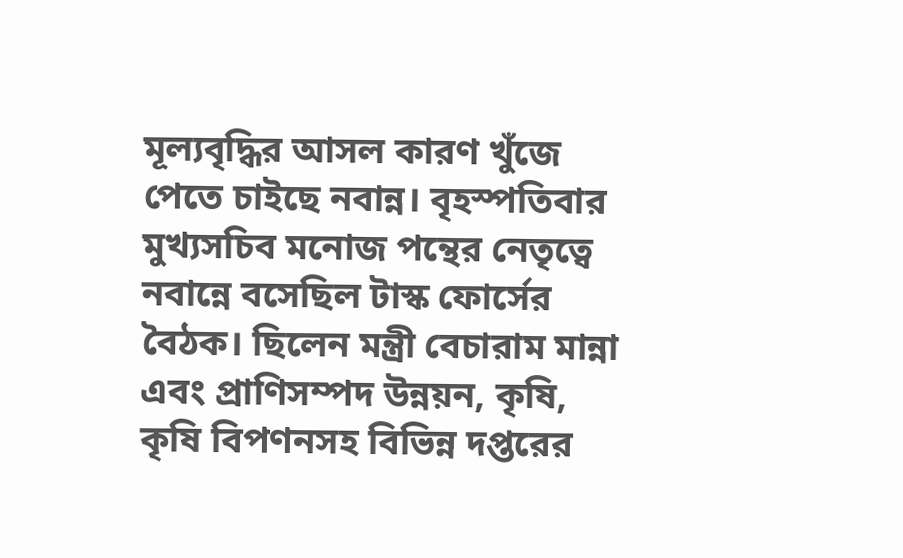মূল্যবৃদ্ধির আসল কারণ খুঁজে পেতে চাইছে নবান্ন। বৃহস্পতিবার মুখ্যসচিব মনোজ পন্থের নেতৃত্বে নবান্নে বসেছিল টাস্ক ফোর্সের বৈঠক। ছিলেন মন্ত্রী বেচারাম মান্না এবং প্রাণিসম্পদ উন্নয়ন, কৃষি, কৃষি বিপণনসহ বিভিন্ন দপ্তরের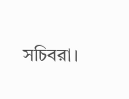সচিবরা।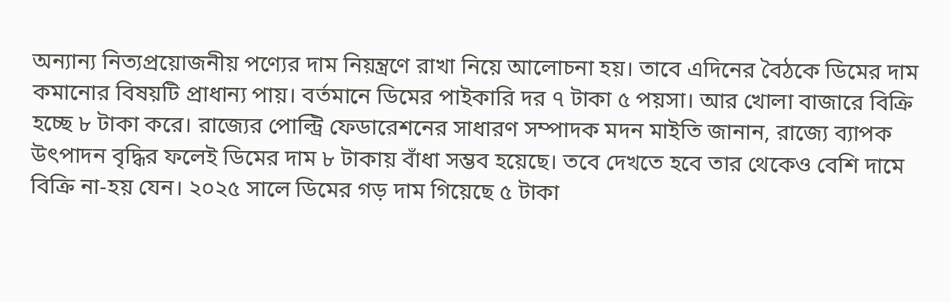অন্যান্য নিত্যপ্রয়োজনীয় পণ্যের দাম নিয়ন্ত্রণে রাখা নিয়ে আলোচনা হয়। তাবে এদিনের বৈঠকে ডিমের দাম কমানোর বিষয়টি প্রাধান্য পায়। বর্তমানে ডিমের পাইকারি দর ৭ টাকা ৫ পয়সা। আর খোলা বাজারে বিক্রি হচ্ছে ৮ টাকা করে। রাজ্যের পোল্ট্রি ফেডারেশনের সাধারণ সম্পাদক মদন মাইতি জানান, রাজ্যে ব্যাপক উৎপাদন বৃদ্ধির ফলেই ডিমের দাম ৮ টাকায় বাঁধা সম্ভব হয়েছে। তবে দেখতে হবে তার থেকেও বেশি দামে বিক্রি না-হয় যেন। ২০২৫ সালে ডিমের গড় দাম গিয়েছে ৫ টাকা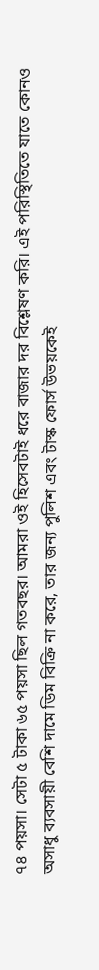৭৪ পয়সা। সেটা ৫ টাকা ৬৫ পয়সা ছিল গতবছর। আমরা ওই হিসেবটাই ধরে বাজার দর বিশ্লেষণ করি। এই পরিস্থিতিতে যাতে কোনও অসাধু ব্যবসায়ী বেশি দামে ডিম বিক্রি না করে, তার জন্য পুলিশ এবং টাস্ক ফোর্স উভয়কেই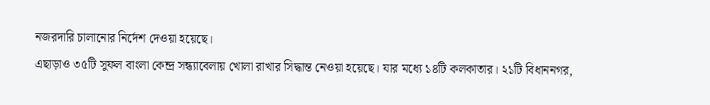নজরদারি চালানোর নির্দেশ দেওয়া হয়েছে।
এছাড়াও ৩৫টি সুফল বাংলা কেন্দ্র সন্ধ্যাবেলায় খোলা রাখার সিদ্ধান্ত নেওয়া হয়েছে। যার মধ্যে ১৪টি কলকাতার। ২১টি বিধাননগর,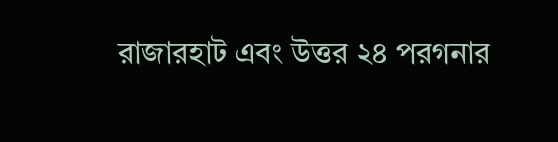রাজারহাট এবং উত্তর ২৪ পরগনার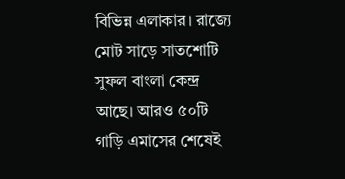বিভিন্ন এলাকার। রাজ্যে মোট সাড়ে সাতশোটি সুফল বাংলা কেন্দ্র আছে। আরও ৫০টি গাড়ি এমাসের শেষেই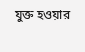যুক্ত হওয়ার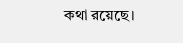কথা রয়েছে।